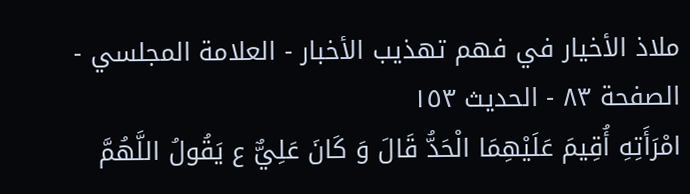ملاذ الأخيار في فهم تهذيب الأخبار - العلامة المجلسي - الصفحة ٨٣ - الحديث ١٥٣
امْرَأَتِهِ أُقِيمَ عَلَيْهِمَا الْحَدُّ قَالَ وَ كَانَ عَلِيٌّ ع يَقُولُ اللَّهُمَّ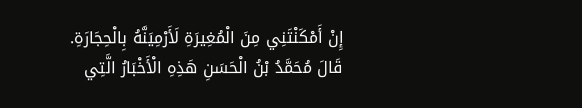إِنْ أَمْكَنْتَنِي مِنَ الْمُغِيرَةِ لَأَرْمِيَنَّهُ بِالْحِجَارَةِ.
قَالَ مُحَمَّدُ بْنُ الْحَسَنِ هَذِهِ الْأَخْبَارُ الَّتِي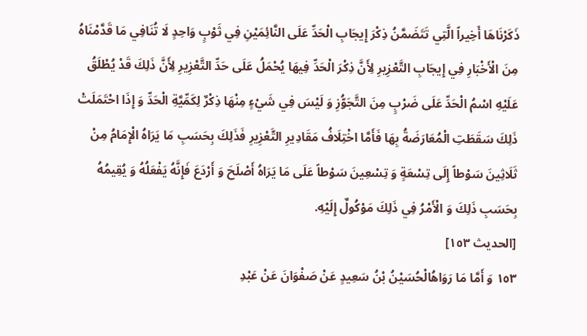ذَكَرْنَاهَا أَخِيراً الَّتِي تَتَضَمَّنُ ذِكْرَ إِيجَابِ الْحَدِّ عَلَى النَّائِمَيْنِ فِي ثَوْبٍ وَاحِدٍ لَا تُنَافِي مَا قَدَّمْنَاهُ مِنَ الْأَخْبَارِ فِي إِيجَابِ التَّعْزِيرِ لِأَنَّ ذِكْرَ الْحَدِّ فِيهَا يُحْمَلُ عَلَى حَدِّ التَّعْزِيرِ لِأَنَّ ذَلِكَ قَدْ يُطْلَقُ عَلَيْهِ اسْمُ الْحَدِّ عَلَى ضَرْبٍ مِنَ التَّجَوُّزِ وَ لَيْسَ فِي شَيْءٍ مِنْهَا ذِكْرٌ لِكَمِّيَّةِ الْحَدِّ وَ إِذَا احْتَمَلَتْ ذَلِكَ سَقَطَتِ الْمُعَارَضَةُ بِهَا فَأَمَّا اخْتِلَافُ مَقَادِيرِ التَّعْزِيرِ فَذَلِكَ بِحَسَبِ مَا يَرَاهُ الْإِمَامُ مِنْ ثَلَاثِينَ سَوْطاً إِلَى تِسْعَةٍ وَ تِسْعِينَ سَوْطاً عَلَى مَا يَرَاهُ أَصْلَحَ وَ أَرْدَعَ فَإِنَّهُ يَفْعَلُهُ وَ يُقِيمُهُ بِحَسَبِ ذَلِكَ وَ الْأَمْرُ فِي ذَلِكَ مَوْكُولٌ إِلَيْهِ.
[الحديث ١٥٣]
١٥٣ وَ أَمَّا مَا رَوَاهُالْحُسَيْنُ بْنُ سَعِيدٍ عَنْ صَفْوَانَ عَنْ عَبْدِ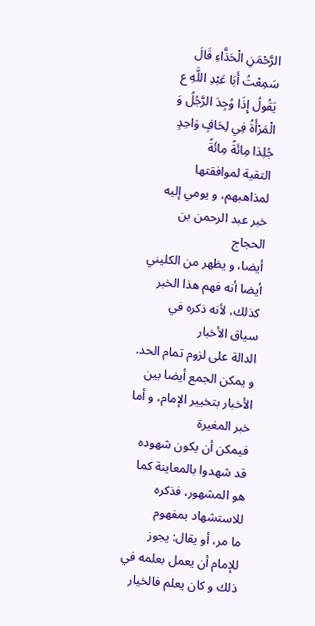الرَّحْمَنِ الْحَذَّاءِ قَالَ سَمِعْتُ أَبَا عَبْدِ اللَّهِ ع يَقُولُ إِذَا وُجِدَ الرَّجُلُ وَ الْمَرْأَةُ فِي لِحَافٍ وَاحِدٍ جُلِدَا مِائَةً مِائَةً
التقية لموافقتها لمذاهبهم، و يومي إليه خبر عبد الرحمن بن الحجاج
أيضا، و يظهر من الكليني أيضا أنه فهم هذا الخبر كذلك، لأنه ذكره في سياق الأخبار
الدالة على لزوم تمام الحد. و يمكن الجمع أيضا بين الأخبار بتخيير الإمام، و أما خبر المغيرة
فيمكن أن يكون شهوده قد شهدوا بالمعاينة كما هو المشهور، فذكره للاستشهاد بمفهوم
ما مر، أو يقال: يجوز للإمام أن يعمل بعلمه في ذلك و كان يعلم فالخيار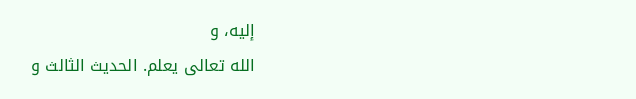إليه، و
الله تعالى يعلم. الحديث الثالث و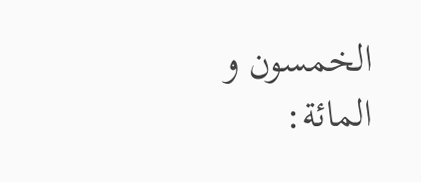الخمسون و المائة: